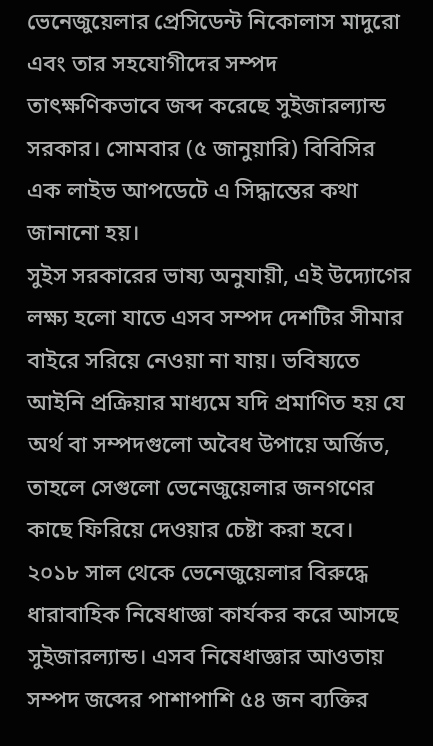ভেনেজুয়েলার প্রেসিডেন্ট নিকোলাস মাদুরো এবং তার সহযোগীদের সম্পদ তাৎক্ষণিকভাবে জব্দ করেছে সুইজারল্যান্ড সরকার। সোমবার (৫ জানুয়ারি) বিবিসির এক লাইভ আপডেটে এ সিদ্ধান্তের কথা জানানো হয়।
সুইস সরকারের ভাষ্য অনুযায়ী, এই উদ্যোগের লক্ষ্য হলো যাতে এসব সম্পদ দেশটির সীমার বাইরে সরিয়ে নেওয়া না যায়। ভবিষ্যতে আইনি প্রক্রিয়ার মাধ্যমে যদি প্রমাণিত হয় যে অর্থ বা সম্পদগুলো অবৈধ উপায়ে অর্জিত, তাহলে সেগুলো ভেনেজুয়েলার জনগণের কাছে ফিরিয়ে দেওয়ার চেষ্টা করা হবে।
২০১৮ সাল থেকে ভেনেজুয়েলার বিরুদ্ধে ধারাবাহিক নিষেধাজ্ঞা কার্যকর করে আসছে সুইজারল্যান্ড। এসব নিষেধাজ্ঞার আওতায় সম্পদ জব্দের পাশাপাশি ৫৪ জন ব্যক্তির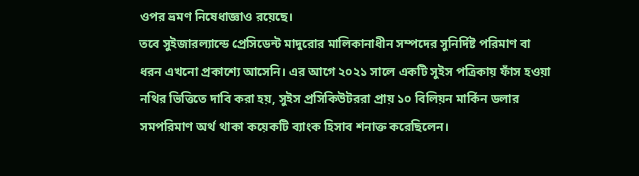ওপর ভ্রমণ নিষেধাজ্ঞাও রয়েছে।
তবে সুইজারল্যান্ডে প্রেসিডেন্ট মাদুরোর মালিকানাধীন সম্পদের সুনির্দিষ্ট পরিমাণ বা ধরন এখনো প্রকাশ্যে আসেনি। এর আগে ২০২১ সালে একটি সুইস পত্রিকায় ফাঁস হওয়া নথির ভিত্তিতে দাবি করা হয়, সুইস প্রসিকিউটররা প্রায় ১০ বিলিয়ন মার্কিন ডলার সমপরিমাণ অর্থ থাকা কয়েকটি ব্যাংক হিসাব শনাক্ত করেছিলেন।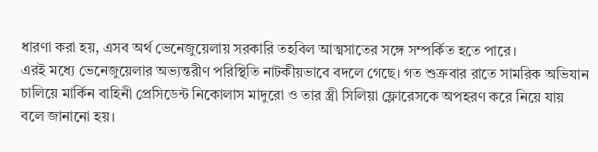ধারণা করা হয়, এসব অর্থ ভেনেজুয়েলায় সরকারি তহবিল আত্মসাতের সঙ্গে সম্পর্কিত হতে পারে।
এরই মধ্যে ভেনেজুয়েলার অভ্যন্তরীণ পরিস্থিতি নাটকীয়ভাবে বদলে গেছে। গত শুক্রবার রাতে সামরিক অভিযান চালিয়ে মার্কিন বাহিনী প্রেসিডেন্ট নিকোলাস মাদুরো ও তার স্ত্রী সিলিয়া ফ্লোরেসকে অপহরণ করে নিয়ে যায় বলে জানানো হয়।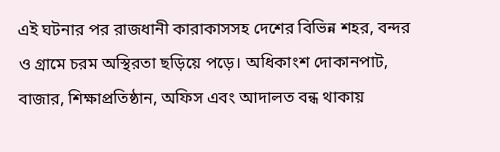এই ঘটনার পর রাজধানী কারাকাসসহ দেশের বিভিন্ন শহর, বন্দর ও গ্রামে চরম অস্থিরতা ছড়িয়ে পড়ে। অধিকাংশ দোকানপাট, বাজার, শিক্ষাপ্রতিষ্ঠান, অফিস এবং আদালত বন্ধ থাকায়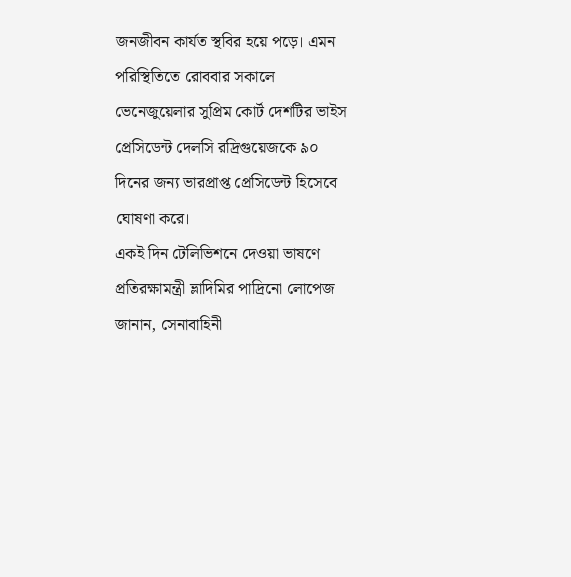জনজীবন কার্যত স্থবির হয়ে পড়ে। এমন পরিস্থিতিতে রোববার সকালে ভেনেজুয়েলার সুপ্রিম কোর্ট দেশটির ভাইস প্রেসিডেন্ট দেলসি রদ্রিগুয়েজকে ৯০ দিনের জন্য ভারপ্রাপ্ত প্রেসিডেন্ট হিসেবে ঘোষণা করে।
একই দিন টেলিভিশনে দেওয়া ভাষণে প্রতিরক্ষামন্ত্রী ভ্লাদিমির পাদ্রিনো লোপেজ জানান, সেনাবাহিনী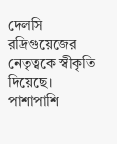দেলসি রদ্রিগুয়েজের নেতৃত্বকে স্বীকৃতি দিয়েছে। পাশাপাশি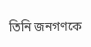তিনি জনগণকে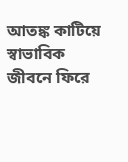আতঙ্ক কাটিয়ে স্বাভাবিক জীবনে ফিরে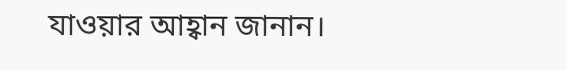যাওয়ার আহ্বান জানান।